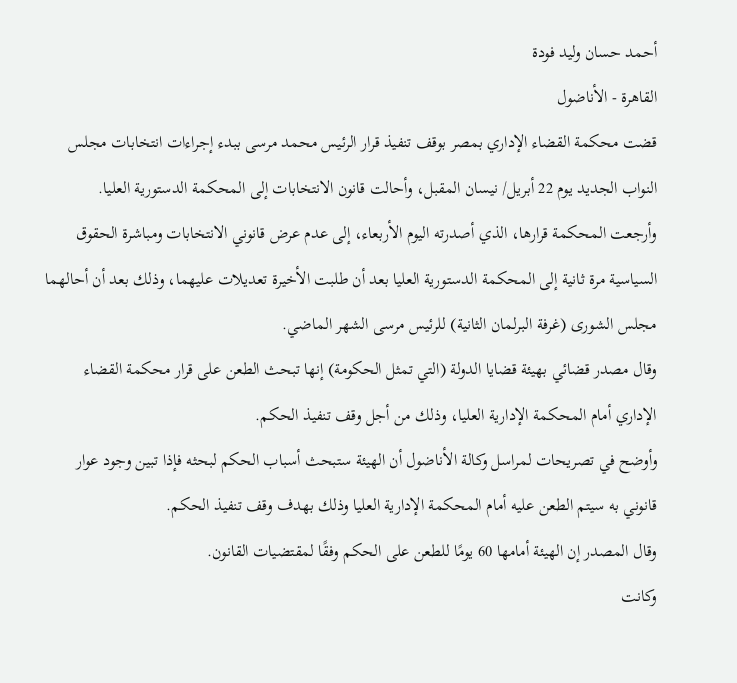أحمد حسان وليد فودة
القاهرة - الأناضول
قضت محكمة القضاء الإداري بمصر بوقف تنفيذ قرار الرئيس محمد مرسى ببدء إجراءات انتخابات مجلس النواب الجديد يوم 22 أبريل/ نيسان المقبل، وأحالت قانون الانتخابات إلى المحكمة الدستورية العليا.
وأرجعت المحكمة قرارها، الذي أصدرته اليوم الأربعاء، إلى عدم عرض قانوني الانتخابات ومباشرة الحقوق السياسية مرة ثانية إلى المحكمة الدستورية العليا بعد أن طلبت الأخيرة تعديلات عليهما، وذلك بعد أن أحالهما مجلس الشورى (غرفة البرلمان الثانية) للرئيس مرسى الشهر الماضي.
وقال مصدر قضائي بهيئة قضايا الدولة (التي تمثل الحكومة) إنها تبحث الطعن على قرار محكمة القضاء الإداري أمام المحكمة الإدارية العليا، وذلك من أجل وقف تنفيذ الحكم.
وأوضح في تصريحات لمراسل وكالة الأناضول أن الهيئة ستبحث أسباب الحكم لبحثه فإذا تبين وجود عوار قانوني به سيتم الطعن عليه أمام المحكمة الإدارية العليا وذلك بهدف وقف تنفيذ الحكم.
وقال المصدر إن الهيئة أمامها 60 يومًا للطعن على الحكم وفقًا لمقتضيات القانون.
وكانت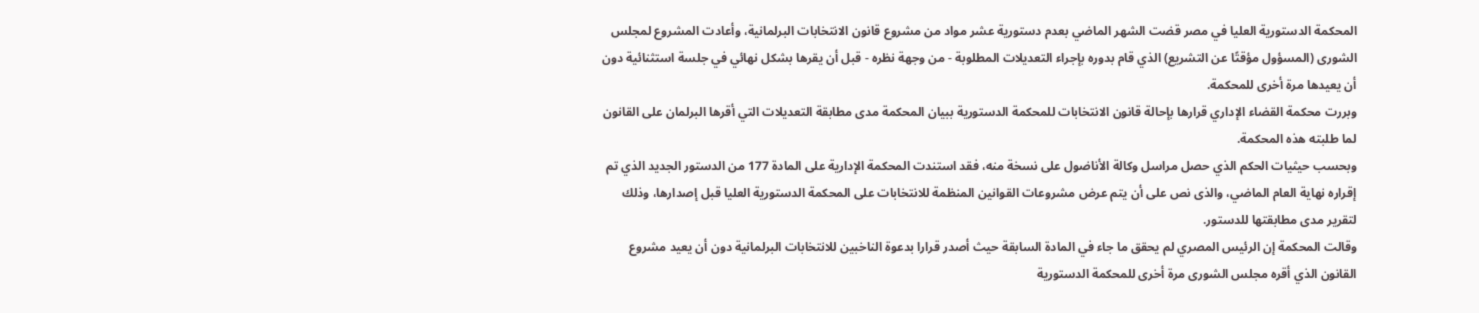المحكمة الدستورية العليا في مصر قضت الشهر الماضي بعدم دستورية عشر مواد من مشروع قانون الانتخابات البرلمانية، وأعادت المشروع لمجلس الشورى (المسؤول مؤقتًا عن التشريع) الذي قام بدوره بإجراء التعديلات المطلوبة - من وجهة نظره - قبل أن يقرها بشكل نهائي في جلسة استثنائية دون أن يعيدها مرة أخرى للمحكمة.
وبررت محكمة القضاء الإداري قرارها بإحالة قانون الانتخابات للمحكمة الدستورية ببيان المحكمة مدى مطابقة التعديلات التي أقرها البرلمان على القانون لما طلبته هذه المحكمة.
وبحسب حيثيات الحكم الذي حصل مراسل وكالة الأناضول على نسخة منه، فقد استندت المحكمة الإدارية على المادة 177 من الدستور الجديد الذي تم إقراره نهاية العام الماضي، والذى نص على أن يتم عرض مشروعات القوانين المنظمة للانتخابات على المحكمة الدستورية العليا قبل إصدارها، وذلك لتقرير مدى مطابقتها للدستور.
وقالت المحكمة إن الرئيس المصري لم يحقق ما جاء في المادة السابقة حيث أصدر قرارا بدعوة الناخبين للانتخابات البرلمانية دون أن يعيد مشروع القانون الذي أقره مجلس الشورى مرة أخرى للمحكمة الدستورية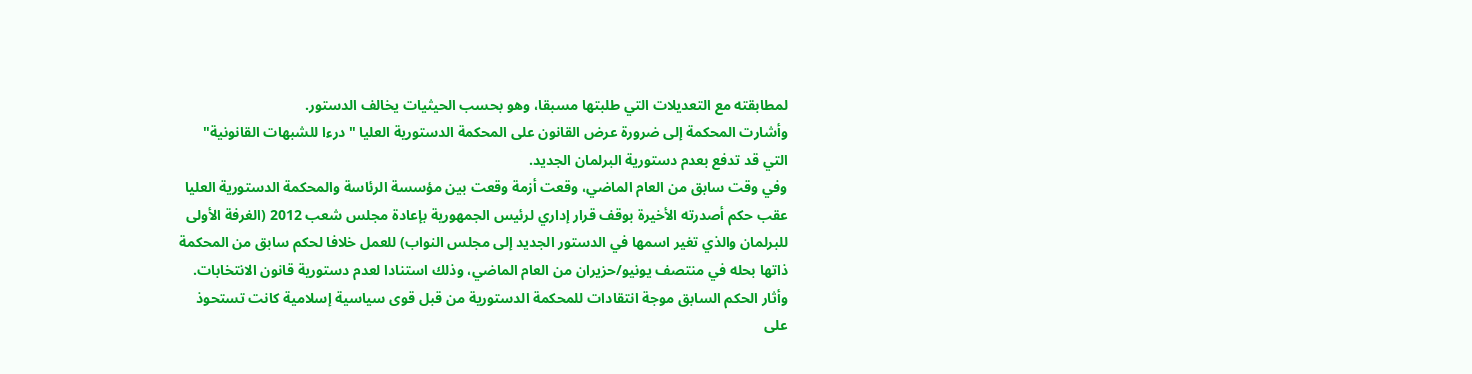لمطابقته مع التعديلات التي طلبتها مسبقا، وهو بحسب الحيثيات يخالف الدستور.
وأشارت المحكمة إلى ضرورة عرض القانون على المحكمة الدستورية العليا "درءا للشبهات القانونية" التي قد تدفع بعدم دستورية البرلمان الجديد.
وفي وقت سابق من العام الماضي، وقعت أزمة وقعت بين مؤسسة الرئاسة والمحكمة الدستورية العليا عقب حكم أصدرته الأخيرة بوقف قرار إداري لرئيس الجمهورية بإعادة مجلس شعب 2012 (الغرفة الأولى للبرلمان والذي تغير اسمها في الدستور الجديد إلى مجلس النواب) للعمل خلافا لحكم سابق من المحكمة ذاتها بحله في منتصف يونيو/حزيران من العام الماضي، وذلك استنادا لعدم دستورية قانون الانتخابات.
وأثار الحكم السابق موجة انتقادات للمحكمة الدستورية من قبل قوى سياسية إسلامية كانت تستحوذ على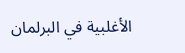الأغلبية في البرلمان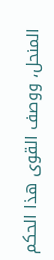المنحل، ووصف القوى هذا الحكم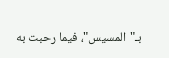بـ"المسيس"، فيما رحبت به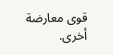قوى معارضة أخرى.